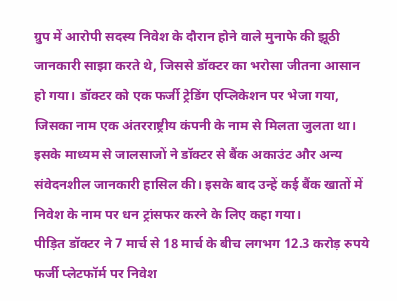ग्रुप में आरोपी सदस्य निवेश के दौरान होने वाले मुनाफे की झूठी जानकारी साझा करते थे, जिससे डॉक्टर का भरोसा जीतना आसान हो गया। डॉक्टर को एक फर्जी ट्रेडिंग एप्लिकेशन पर भेजा गया, जिसका नाम एक अंतरराष्ट्रीय कंपनी के नाम से मिलता जुलता था। इसके माध्यम से जालसाजों ने डॉक्टर से बैंक अकाउंट और अन्य संवेदनशील जानकारी हासिल की। इसके बाद उन्हें कई बैंक खातों में निवेश के नाम पर धन ट्रांसफर करने के लिए कहा गया।
पीड़ित डॉक्टर ने 7 मार्च से 18 मार्च के बीच लगभग 12.3 करोड़ रुपये फर्जी प्लेटफॉर्म पर निवेश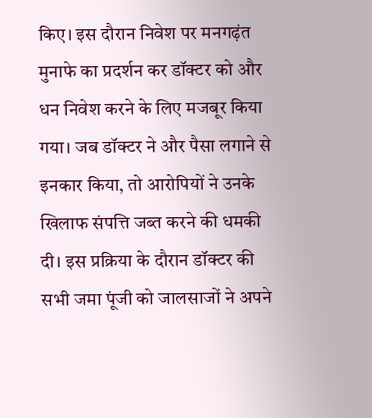किए। इस दौरान निवेश पर मनगढ़ंत मुनाफे का प्रदर्शन कर डॉक्टर को और धन निवेश करने के लिए मजबूर किया गया। जब डॉक्टर ने और पैसा लगाने से इनकार किया, तो आरोपियों ने उनके खिलाफ संपत्ति जब्त करने की धमकी दी। इस प्रक्रिया के दौरान डॉक्टर की सभी जमा पूंजी को जालसाजों ने अपने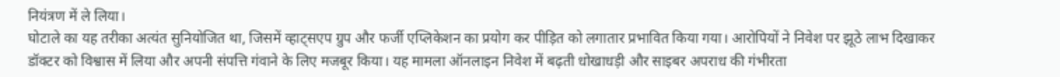नियंत्रण में ले लिया।
घोटाले का यह तरीका अत्यंत सुनियोजित था, जिसमें व्हाट्सएप ग्रुप और फर्जी एप्लिकेशन का प्रयोग कर पीड़ित को लगातार प्रभावित किया गया। आरोपियों ने निवेश पर झूठे लाभ दिखाकर डॉक्टर को विश्वास में लिया और अपनी संपत्ति गंवाने के लिए मजबूर किया। यह मामला ऑनलाइन निवेश में बढ़ती धोखाधड़ी और साइबर अपराध की गंभीरता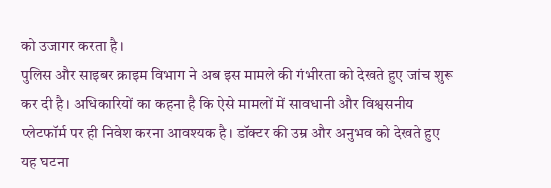को उजागर करता है।
पुलिस और साइबर क्राइम विभाग ने अब इस मामले की गंभीरता को देखते हुए जांच शुरू कर दी है। अधिकारियों का कहना है कि ऐसे मामलों में सावधानी और विश्वसनीय प्लेटफॉर्म पर ही निवेश करना आवश्यक है। डॉक्टर की उम्र और अनुभव को देखते हुए यह घटना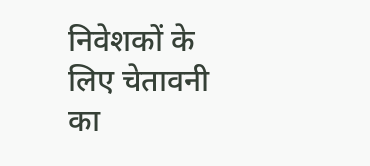निवेशकों के लिए चेतावनी का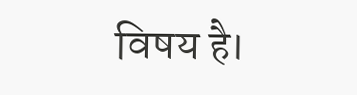विषय है।